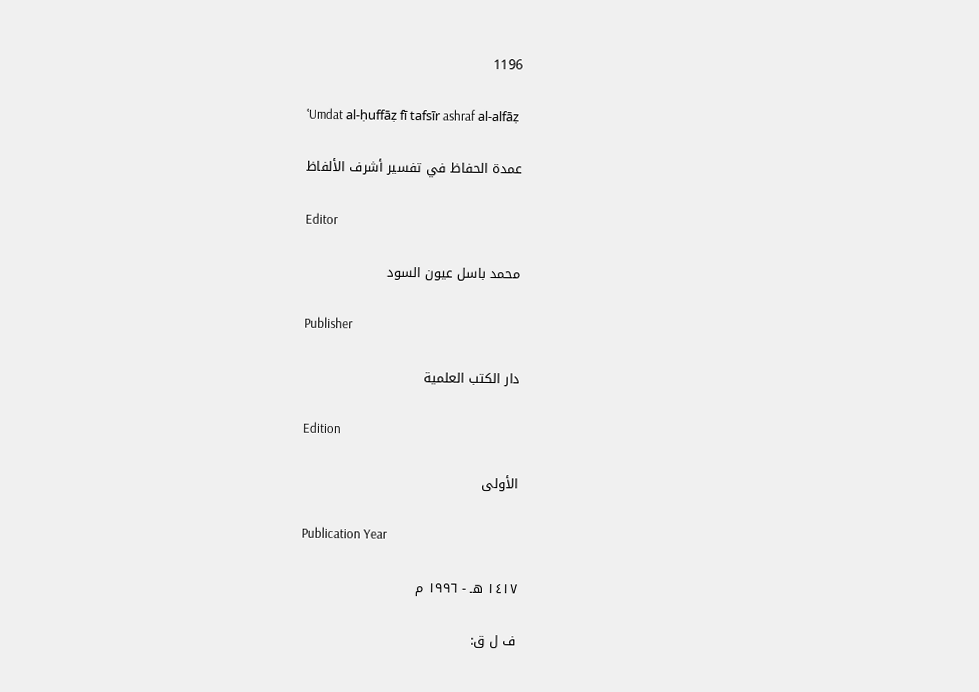1196

ʿUmdat al-ḥuffāẓ fī tafsīr ashraf al-alfāẓ

عمدة الحفاظ في تفسير أشرف الألفاظ

Editor

محمد باسل عيون السود

Publisher

دار الكتب العلمية

Edition

الأولى

Publication Year

١٤١٧ هـ - ١٩٩٦ م

ف ل ق: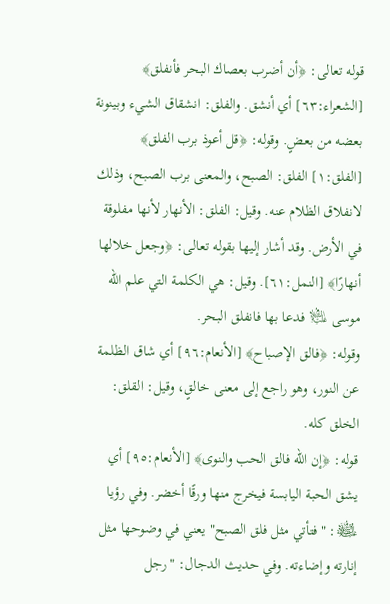قوله تعالى: ﴿أن أضرب بعصاك البحر فأنفلق﴾ [الشعراء:٦٣] أي أنشق. والفلق: انشقاق الشيء وبينونة بعضه من بعضٍ. وقوله: ﴿قل أعوذ برب الفلق﴾ [الفلق:١] الفلق: الصبح، والمعنى برب الصبح، وذلك لانفلاق الظلام عنه. وقيل: الفلق: الأنهار لأنها مفلوقة في الأرض. وقد أشار إليها بقوله تعالى: ﴿وجعل خلالها أنهارًا﴾ [النمل:٦١]. وقيل: هي الكلمة التي علم الله موسى ﵇ فدعا بها فانفلق البحر.
وقوله: ﴿فالق الإصباح﴾ [الأنعام:٩٦] أي شاق الظلمة عن النور، وهو راجع إلى معنى خالقٍ، وقيل: القلق: الخلق كله.
قوله: ﴿إن الله فالق الحب والنوى﴾ [الأنعام:٩٥] أي يشق الحبة اليابسة فيخرج منها ورقًا أخضر. وفي رؤيا ﵊: "فتأتي مثل فلق الصبح" يعني في وضوحها مثل إنارته وإضاءته. وفي حديث الدجال: "رجل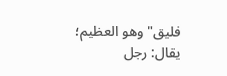فليق" وهو العظيم؛ يقال: رجل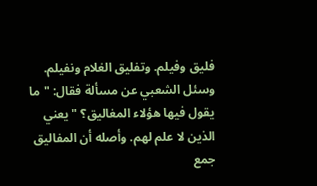فليق وفيلم. وتفليق الغلام ونفيلم. وسئل الشعبي عن مسألة فقال: "ما يقول فيها هؤلاء المغاليق؟ " يعني الذين لا علم لهم. وأصله أن المفاليق جمع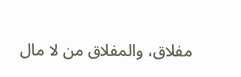مفلاق، والمفلاق من لا مال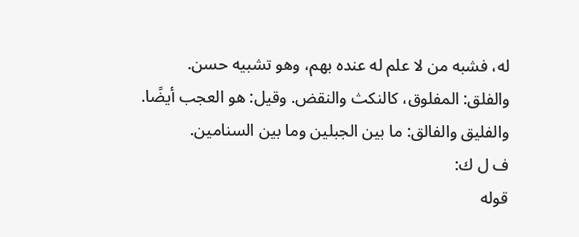له، فشبه من لا علم له عنده بهم، وهو تشبيه حسن.
والفلق: المفلوق، كالنكث والنقض. وقيل: هو العجب أيضًا. والفليق والفالق: ما بين الجبلين وما بين السنامين.
ف ل ك:
قوله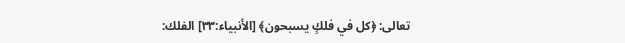تعالى: ﴿كل في فلكٍ يسبحون﴾ [الأنبياء:٣٣] الفلك: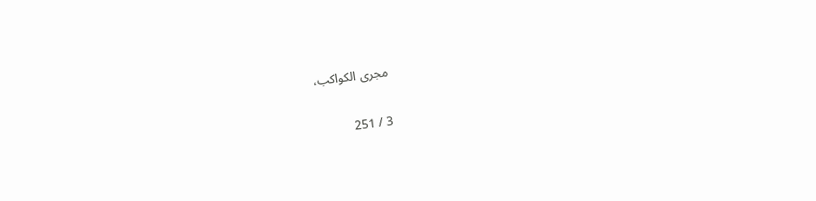مجرى الكواكب،

3 / 251